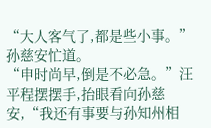“大人客气了,都是些小事。”孙慈安忙道。
“申时尚早,倒是不必急。”汪平程摆摆手,抬眼看向孙慈安,“我还有事要与孙知州相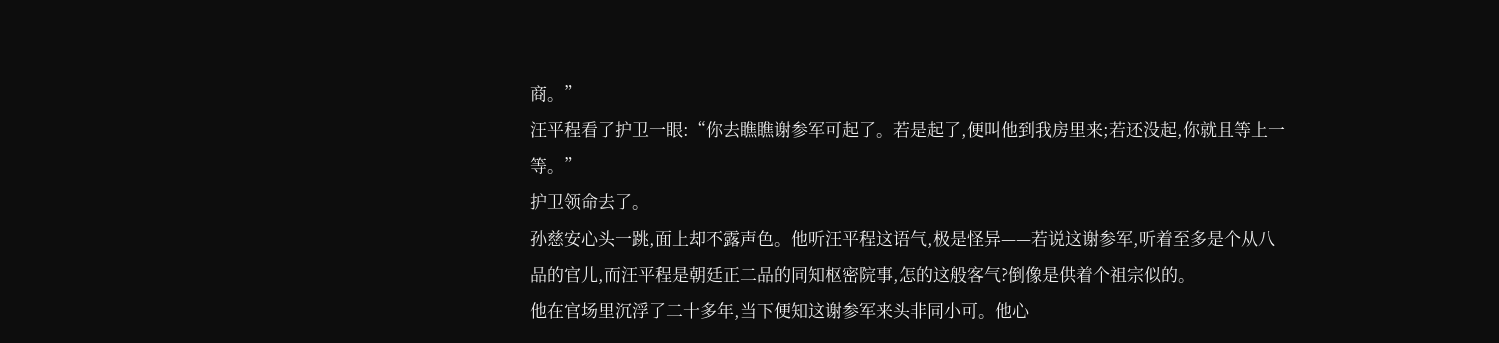商。”
汪平程看了护卫一眼:“你去瞧瞧谢参军可起了。若是起了,便叫他到我房里来;若还没起,你就且等上一等。”
护卫领命去了。
孙慈安心头一跳,面上却不露声色。他听汪平程这语气,极是怪异——若说这谢参军,听着至多是个从八品的官儿,而汪平程是朝廷正二品的同知枢密院事,怎的这般客气?倒像是供着个祖宗似的。
他在官场里沉浮了二十多年,当下便知这谢参军来头非同小可。他心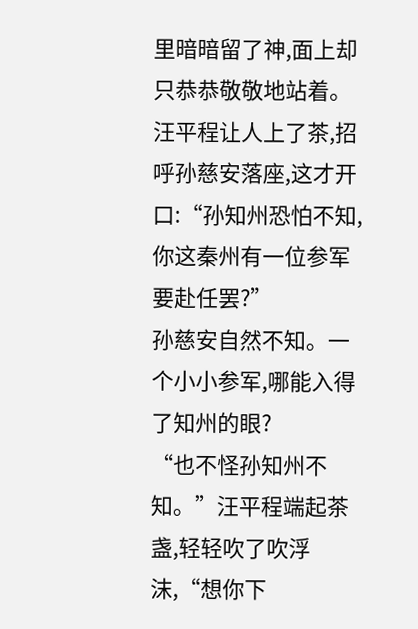里暗暗留了神,面上却只恭恭敬敬地站着。
汪平程让人上了茶,招呼孙慈安落座,这才开口:“孙知州恐怕不知,你这秦州有一位参军要赴任罢?”
孙慈安自然不知。一个小小参军,哪能入得了知州的眼?
“也不怪孙知州不知。”汪平程端起茶盏,轻轻吹了吹浮沫,“想你下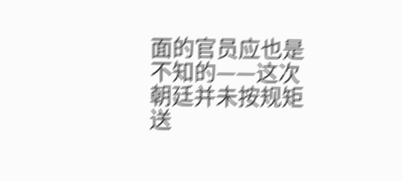面的官员应也是不知的——这次朝廷并未按规矩送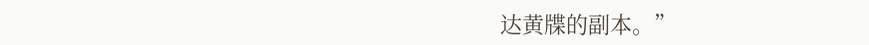达黄牒的副本。”